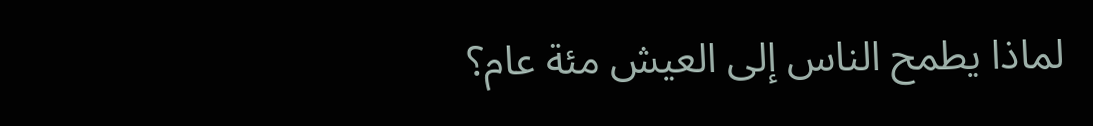لماذا يطمح الناس إلى العيش مئة عام؟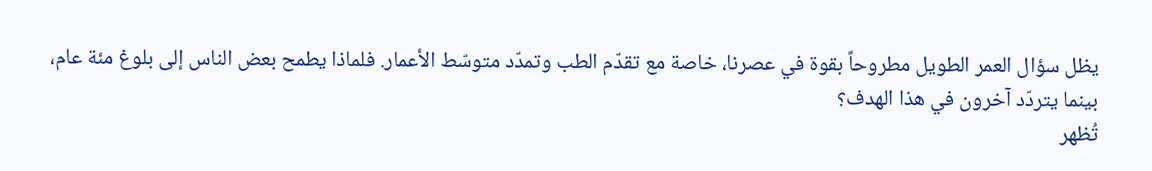يظل سؤال العمر الطويل مطروحاً بقوة في عصرنا، خاصة مع تقدّم الطب وتمدّد متوسّط الأعمار. فلماذا يطمح بعض الناس إلى بلوغ مئة عام، بينما يتردّد آخرون في هذا الهدف؟
تُظهر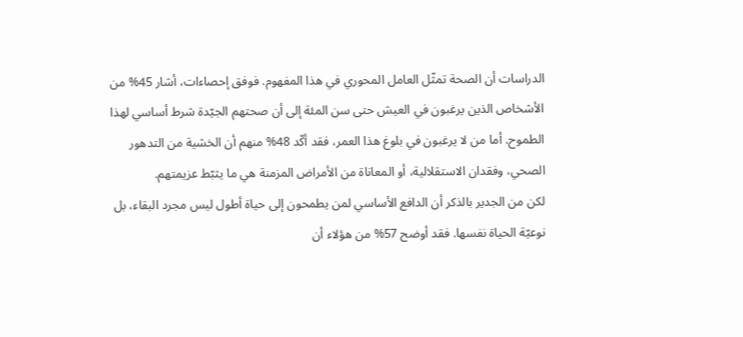الدراسات أن الصحة تمثّل العامل المحوري في هذا المفهوم. فوفق إحصاءات، أشار 45% من الأشخاص الذين يرغبون في العيش حتى سن المئة إلى أن صحتهم الجيّدة شرط أساسي لهذا الطموح. أما من لا يرغبون في بلوغ هذا العمر، فقد أكّد 48% منهم أن الخشية من التدهور الصحي، وفقدان الاستقلالية، أو المعاناة من الأمراض المزمنة هي ما يثبّط عزيمتهم.
لكن من الجدير بالذكر أن الدافع الأساسي لمن يطمحون إلى حياة أطول ليس مجرد البقاء، بل نوعيّة الحياة نفسها. فقد أوضح 57% من هؤلاء أن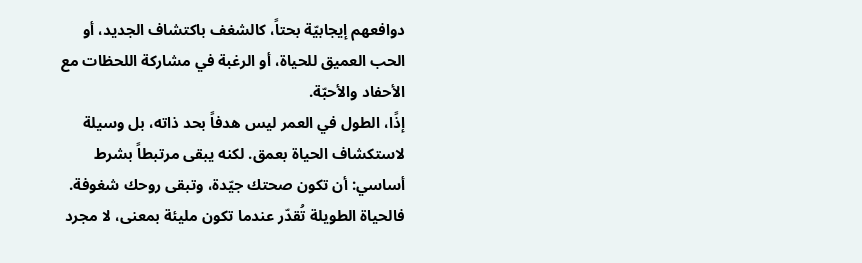دوافعهم إيجابيّة بحتاً، كالشغف باكتشاف الجديد، أو الحب العميق للحياة، أو الرغبة في مشاركة اللحظات مع الأحفاد والأحبّة.
إذًا، الطول في العمر ليس هدفاً بحد ذاته، بل وسيلة لاستكشاف الحياة بعمق. لكنه يبقى مرتبطاً بشرط أساسي: أن تكون صحتك جيّدة، وتبقى روحك شغوفة. فالحياة الطويلة تُقدّر عندما تكون مليئة بمعنى، لا مجرد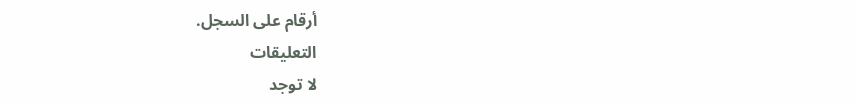أرقام على السجل.
التعليقات
لا توجد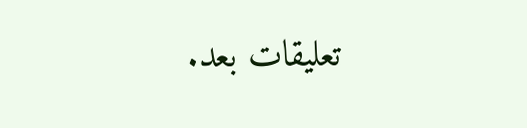تعليقات بعد.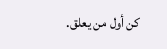كن أول من يعلق.